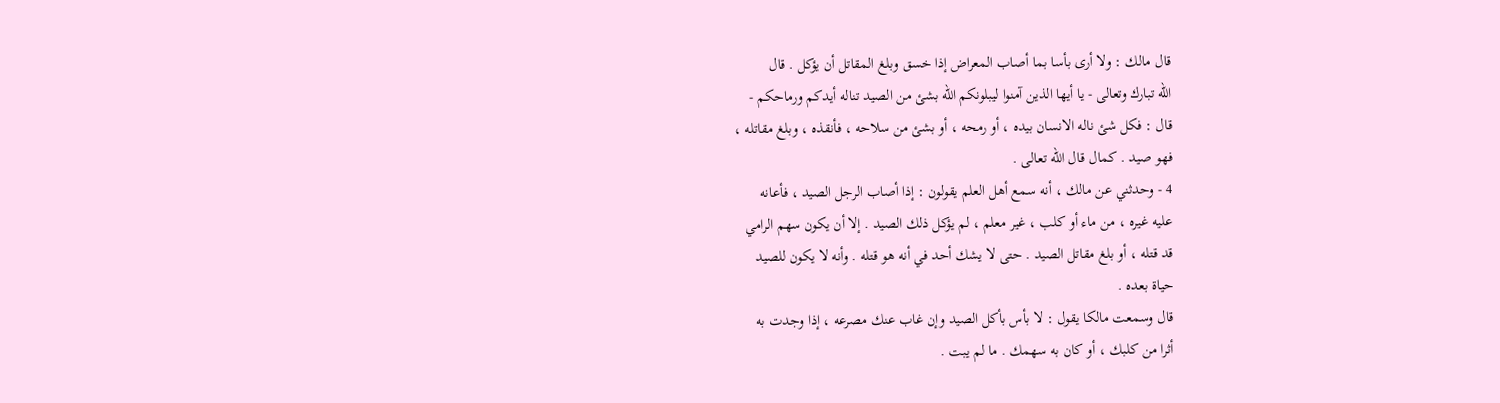قال مالك : ولا أرى بأسا بما أصاب المعراض إذا خسق وبلغ المقاتل أن يؤكل . قال
الله تبارك وتعالى - يا أيها الذين آمنوا ليبلونكم الله بشئ من الصيد تناله أيدكم ورماحكم -
قال : فكل شئ ناله الانسان بيده ، أو رمحه ، أو بشئ من سلاحه ، فأنقذه ، وبلغ مقاتله ،
فهو صيد . كمال قال الله تعالى .
4 - وحدثني عن مالك ، أنه سمع أهل العلم يقولون : إذا أصاب الرجل الصيد ، فأعانه
عليه غيره ، من ماء أو كلب ، غير معلم ، لم يؤكل ذلك الصيد . إلا أن يكون سهم الرامي
قد قتله ، أو بلغ مقاتل الصيد . حتى لا يشك أحد في أنه هو قتله . وأنه لا يكون للصيد
حياة بعده .
قال وسمعت مالكا يقول : لا بأس بأكل الصيد وإن غاب عنك مصرعه ، إذا وجدت به
أثرا من كلبك ، أو كان به سهمك . ما لم يبت .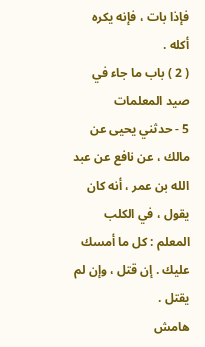فإذا بات ، فإنه يكره أكله .
( 2 ) باب ما جاء في صيد المعلمات
5 - حدثني يحيى عن مالك ، عن نافع عن عبد الله بن عمر ، أنه كان يقول ، في الكلب
المعلم : كل ما أمسك عليك . إن قتل ، وإن لم يقتل .
هامش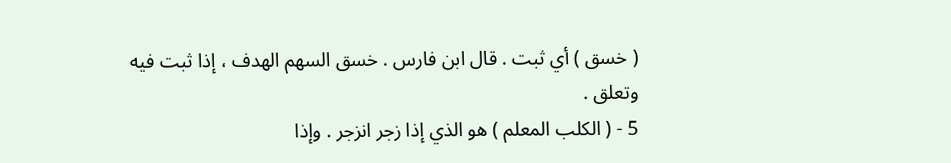( خسق ) أي ثبت . قال ابن فارس . خسق السهم الهدف ، إذا ثبت فيه وتعلق .
5 - ( الكلب المعلم ) هو الذي إذا زجر انزجر . وإذا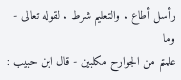رأسل أطاع . والتعليم شرط . لقوله تعالى - وما
علمتم من الجوارح مكلبين - قال ابن حبيب :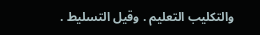والتكليب التعليم . وقيل التسليط .